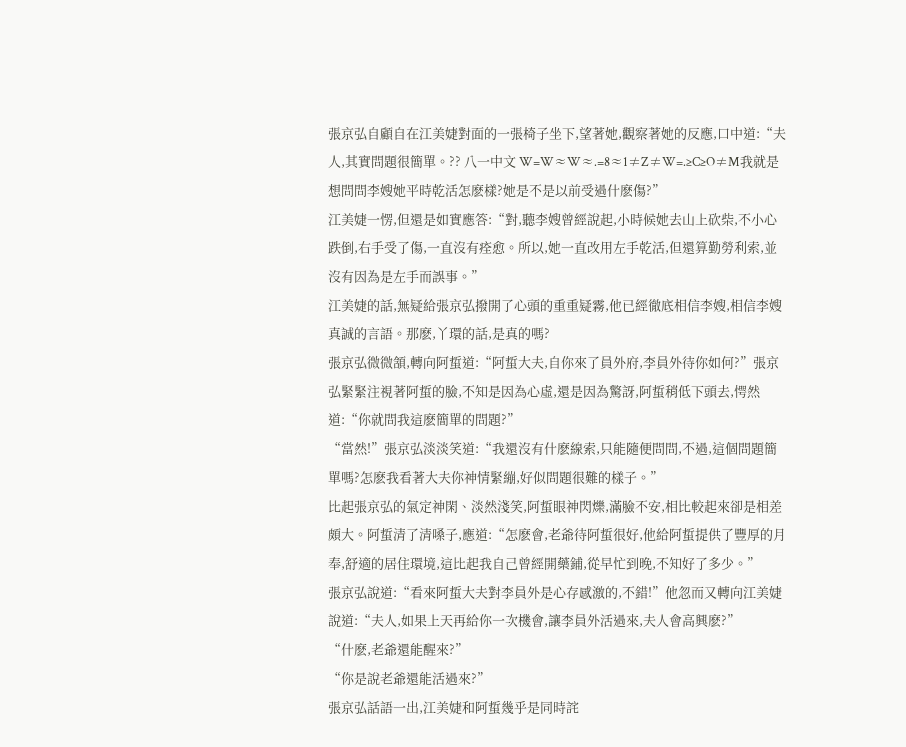張京弘自顧自在江美婕對面的一張椅子坐下,望著她,觀察著她的反應,口中道:“夫人,其實問題很簡單。?? 八一中文 W=W≈W≈.=8≈1≠Z≠W=.≥C≥O≠M我就是想問問李嫂她平時乾活怎麽樣?她是不是以前受過什麽傷?”
江美婕一愣,但還是如實應答:“對,聽李嫂曾經說起,小時候她去山上砍柴,不小心跌倒,右手受了傷,一直沒有痊愈。所以,她一直改用左手乾活,但還算勤勞利索,並沒有因為是左手而誤事。”
江美婕的話,無疑給張京弘撥開了心頭的重重疑霧,他已經徹底相信李嫂,相信李嫂真誠的言語。那麽,丫環的話,是真的嗎?
張京弘微微頷,轉向阿蜇道:“阿蜇大夫,自你來了員外府,李員外待你如何?”張京弘緊緊注視著阿蜇的臉,不知是因為心虛,還是因為驚訝,阿蜇稍低下頭去,愕然道:“你就問我這麽簡單的問題?”
“當然!”張京弘淡淡笑道:“我還沒有什麽線索,只能隨便問問,不過,這個問題簡單嗎?怎麽我看著大夫你神情緊繃,好似問題很難的樣子。”
比起張京弘的氣定神閑、淡然淺笑,阿蜇眼神閃爍,滿臉不安,相比較起來卻是相差頗大。阿蜇清了清嗓子,應道:“怎麽會,老爺待阿蜇很好,他給阿蜇提供了豐厚的月奉,舒適的居住環境,這比起我自己曾經開藥鋪,從早忙到晚,不知好了多少。”
張京弘說道:“看來阿蜇大夫對李員外是心存感激的,不錯!”他忽而又轉向江美婕說道:“夫人,如果上天再給你一次機會,讓李員外活過來,夫人會高興麽?”
“什麽,老爺還能醒來?”
“你是說老爺還能活過來?”
張京弘話語一出,江美婕和阿蜇幾乎是同時詫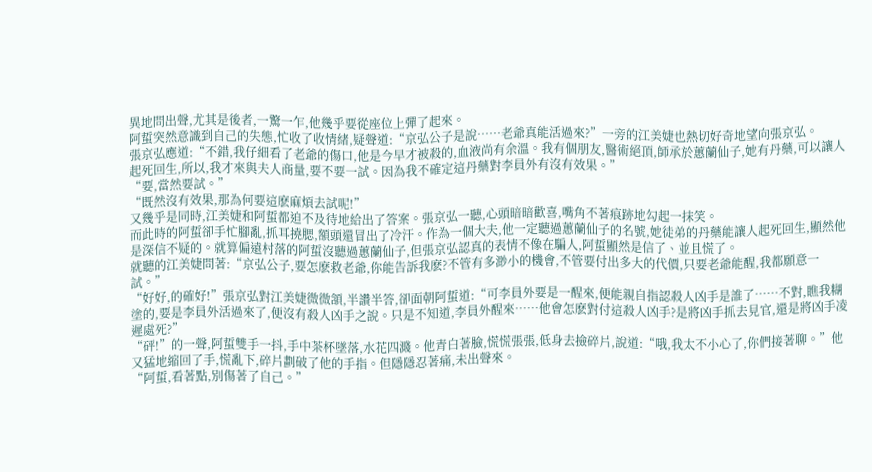異地問出聲,尤其是後者,一驚一乍,他幾乎要從座位上彈了起來。
阿蜇突然意識到自己的失態,忙收了收情緒,疑聲道:“京弘公子是說……老爺真能活過來?”一旁的江美婕也熱切好奇地望向張京弘。
張京弘應道:“不錯,我仔細看了老爺的傷口,他是今早才被殺的,血液尚有余溫。我有個朋友,醫術絕頂,師承於蕙蘭仙子,她有丹藥,可以讓人起死回生,所以,我才來與夫人商量,要不要一試。因為我不確定這丹藥對李員外有沒有效果。”
“要,當然要試。”
“既然沒有效果,那為何要這麽麻煩去試呢!”
又幾乎是同時,江美婕和阿蜇都迫不及待地給出了答案。張京弘一聽,心頭暗暗歡喜,嘴角不著痕跡地勾起一抹笑。
而此時的阿蜇卻手忙腳亂,抓耳撓腮,額頭還冒出了冷汗。作為一個大夫,他一定聽過蕙蘭仙子的名號,她徒弟的丹藥能讓人起死回生,顯然他是深信不疑的。就算偏遠村落的阿蜇沒聽過蕙蘭仙子,但張京弘認真的表情不像在騙人,阿蜇顯然是信了、並且慌了。
就聽的江美婕問著:“京弘公子,要怎麽救老爺,你能告訴我麽?不管有多渺小的機會,不管要付出多大的代價,只要老爺能醒,我都願意一試。”
“好好,的確好!”張京弘對江美婕微微頷,半讚半答,卻面朝阿蜇道:“可李員外要是一醒來,便能親自指認殺人凶手是誰了……不對,瞧我糊塗的,要是李員外活過來了,便沒有殺人凶手之說。只是不知道,李員外醒來……他會怎麽對付這殺人凶手?是將凶手抓去見官,還是將凶手凌遲處死?”
“砰!”的一聲,阿蜇雙手一抖,手中茶杯墜落,水花四濺。他青白著臉,慌慌張張,低身去撿碎片,說道:“哦,我太不小心了,你們接著聊。”他又猛地縮回了手,慌亂下,碎片劃破了他的手指。但隱隱忍著痛,未出聲來。
“阿蜇,看著點,別傷著了自己。”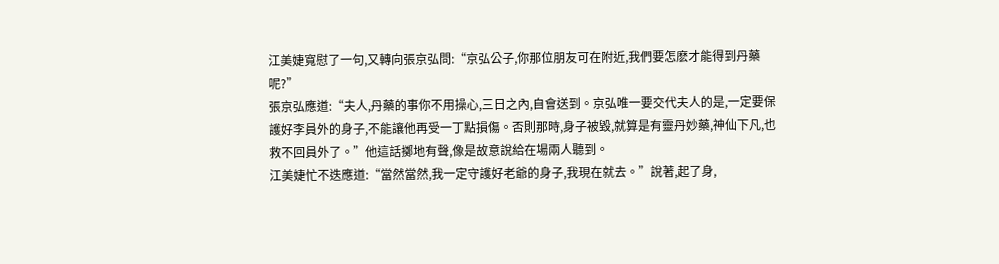江美婕寬慰了一句,又轉向張京弘問:“京弘公子,你那位朋友可在附近,我們要怎麽才能得到丹藥呢?”
張京弘應道:“夫人,丹藥的事你不用操心,三日之內,自會送到。京弘唯一要交代夫人的是,一定要保護好李員外的身子,不能讓他再受一丁點損傷。否則那時,身子被毀,就算是有靈丹妙藥,神仙下凡,也救不回員外了。”他這話擲地有聲,像是故意說給在場兩人聽到。
江美婕忙不迭應道:“當然當然,我一定守護好老爺的身子,我現在就去。”說著,起了身,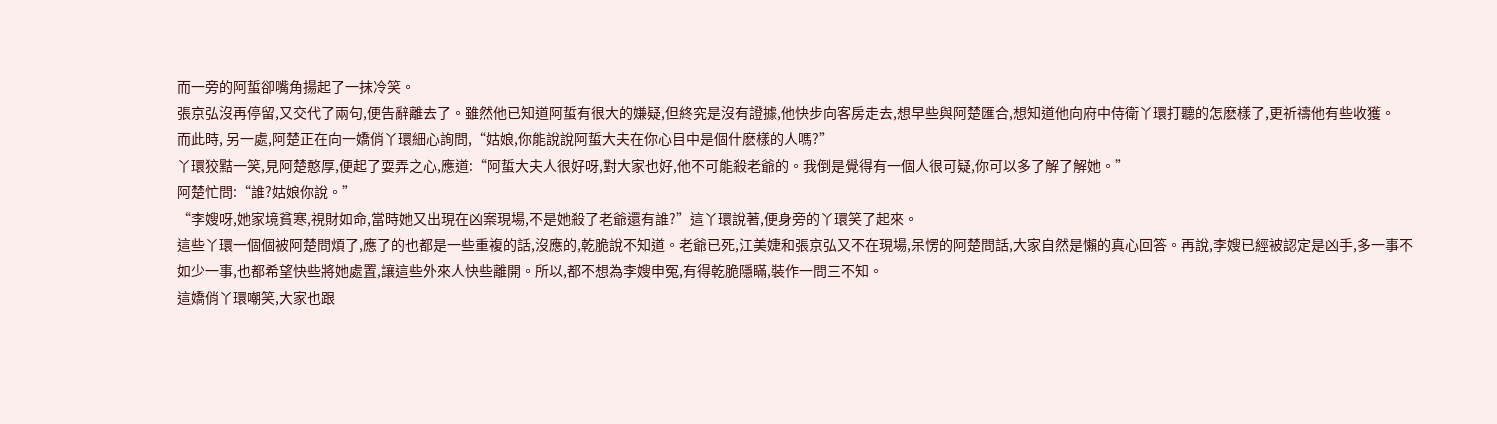而一旁的阿蜇卻嘴角揚起了一抹冷笑。
張京弘沒再停留,又交代了兩句,便告辭離去了。雖然他已知道阿蜇有很大的嫌疑,但終究是沒有證據,他快步向客房走去,想早些與阿楚匯合,想知道他向府中侍衛丫環打聽的怎麽樣了,更祈禱他有些收獲。
而此時, 另一處,阿楚正在向一嬌俏丫環細心詢問,“姑娘,你能說說阿蜇大夫在你心目中是個什麽樣的人嗎?”
丫環狡黠一笑,見阿楚憨厚,便起了耍弄之心,應道:“阿蜇大夫人很好呀,對大家也好,他不可能殺老爺的。我倒是覺得有一個人很可疑,你可以多了解了解她。”
阿楚忙問:“誰?姑娘你說。”
“李嫂呀,她家境貧寒,視財如命,當時她又出現在凶案現場,不是她殺了老爺還有誰?”這丫環說著,便身旁的丫環笑了起來。
這些丫環一個個被阿楚問煩了,應了的也都是一些重複的話,沒應的,乾脆說不知道。老爺已死,江美婕和張京弘又不在現場,呆愣的阿楚問話,大家自然是懶的真心回答。再說,李嫂已經被認定是凶手,多一事不如少一事,也都希望快些將她處置,讓這些外來人快些離開。所以,都不想為李嫂申冤,有得乾脆隱瞞,裝作一問三不知。
這嬌俏丫環嘲笑,大家也跟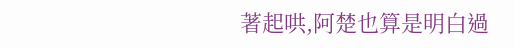著起哄,阿楚也算是明白過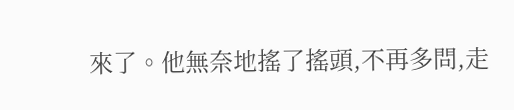來了。他無奈地搖了搖頭,不再多問,走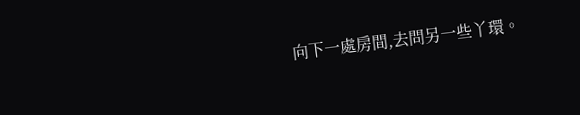向下一處房間,去問另一些丫環。